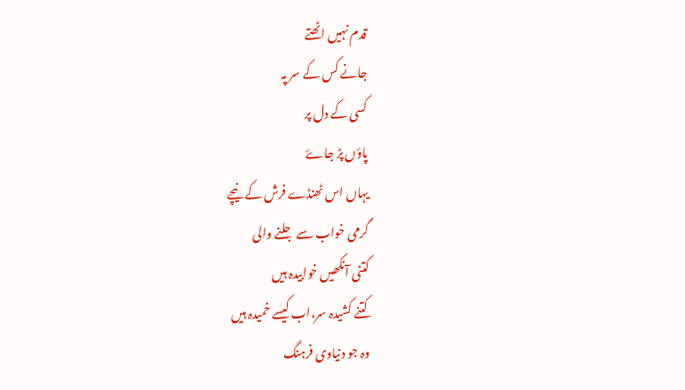قدم نہیں اٹھتے
جانے کس کے سر پہ
کسی کے دل پر
پاؤں پڑ جاۓ
یہاں اس ٹھنڈے فرش کے نیچے
گرمی خواب سے جلنے والی
کتنی آنکھیں خوابیدہ ہیں
کتنے کشیدہ سر،اب کیسے خمیدہ ہیں
وہ جو دنیاوی فرہنگ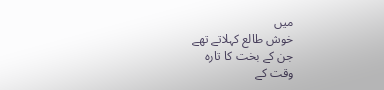میں
خوش طالع کہلاتے تھے
جن کے بخت کا تارہ
وقت کے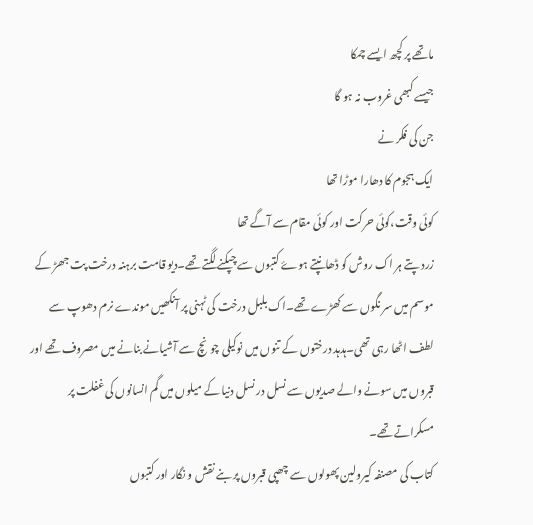ماتھے پر کچھ ایسے چمکا
جیسے کبھی غروب نہ ہو گا
جن کی فکر نے
ایک ہجوم کا دھارا موڑا تھا
کوئی وقت،کوئی حرکت اور کوئی مقام سے آگے تھا
زرد پتے ہر اک روش کو ڈھانپتے ہوۓ کتبوں سے چپکنے لگتے تھے۔دیو قامت برہنہ درخت پت جھڑ کے موسم میں سر نگوں سے کھڑے تھے۔اک بلبل درخت کی ٹہنی پر آنکھیں موندے نرم دھوپ سے لطف اٹھا رہی تھی۔ہدہد درختوں کے تنوں میں نوکیلی چونچ سے آشیانے بنانے میں مصروف تھے اور قبروں میں سونے والے صدیوں سے نسل در نسل دنیا کے میلوں میں گم انسانوں کی غفلت پر مسکراتے تھے۔
کتاب کی مصنفہ کیرولین پھولوں سے چھپی قبروں پر بنے نقش و نگار اور کتبوں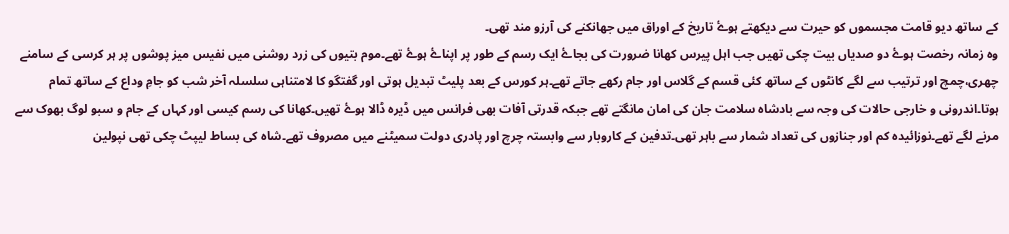کے ساتھ دیو قامت مجسموں کو حیرت سے دیکھتے ہوۓ تاریخ کے اوراق میں جھانکنے کی آرزو مند تھی۔
وہ زمانہ رخصت ہوۓ دو صدیاں بیت چکی تھیں جب اہل پیرس کھانا ضرورت کی بجاۓ ایک رسم کے طور پر اپناۓ ہوۓ تھے۔موم بتیوں کی زرد روشنی میں نفیس میز پوشوں پر ہر کرسی کے سامنے چھری،چمچ اور ترتیب سے لگے کانٹوں کے ساتھ کئی قسم کے گلاس اور جام رکھے جاتے تھے۔ہر کورس کے بعد پلیٹ تبدیل ہوتی اور گفتگو کا لامتناہی سلسلہ آخر شب کو جامِ وداع کے ساتھ تمام ہوتا۔اندرونی و خارجی حالات کی وجہ سے بادشاہ سلامت جان کی امان مانگتے تھے جبکہ قدرتی آفات بھی فرانس میں ڈیرہ ڈالا ہوۓ تھیں۔کھانا کی رسم کیسی اور کہاں کے جام و سبو لوگ بھوک سے مرنے لگے تھے۔نوزائیدہ کم اور جنازوں کی تعداد شمار سے باہر تھی۔تدفین کے کاروبار سے وابستہ چرچ اور پادری دولت سمیٹنے میں مصروف تھے۔شاہ کی بساط لیپٹ چکی تھی نپولین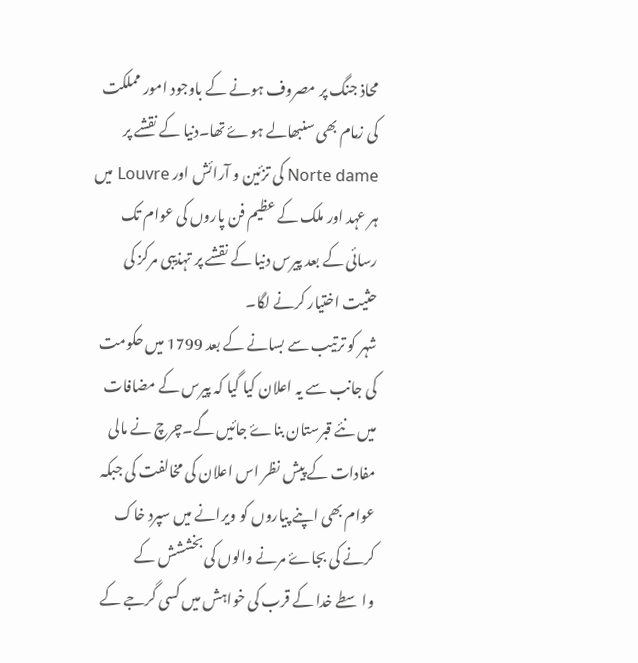محاذ جنگ پر مصروف ہونے کے باوجود امور مملکت کی زمام بھی سنبھالے ہوۓ تھا۔دنیا کے نقشے پر Norte dame کی تزئین و آرائش اور Louvre میں ہر عہد اور ملک کے عظیم فن پاروں کی عوام تک رسائی کے بعد پیرس دنیا کے نقشے پر تہذیبی مرکز کی حثیت اختیار کرنے لگا۔
شہر کو ترتیب سے بسانے کے بعد 1799 میں حکومت کی جانب سے یہ اعلان کیا گیا کہ پیرس کے مضافات میں نئے قبرستان بناۓ جائیں گے۔چرچ نے مالی مفادات کے پیش نظر اس اعلان کی مخالفت کی جبکہ عوام بھی اپنے پیاروں کو ویرانے میں سپرد خاک کرنے کی بجاۓ مرنے والوں کی بخششش کے واسطے خدا کے قرب کی خواہش میں کسی گرجے کے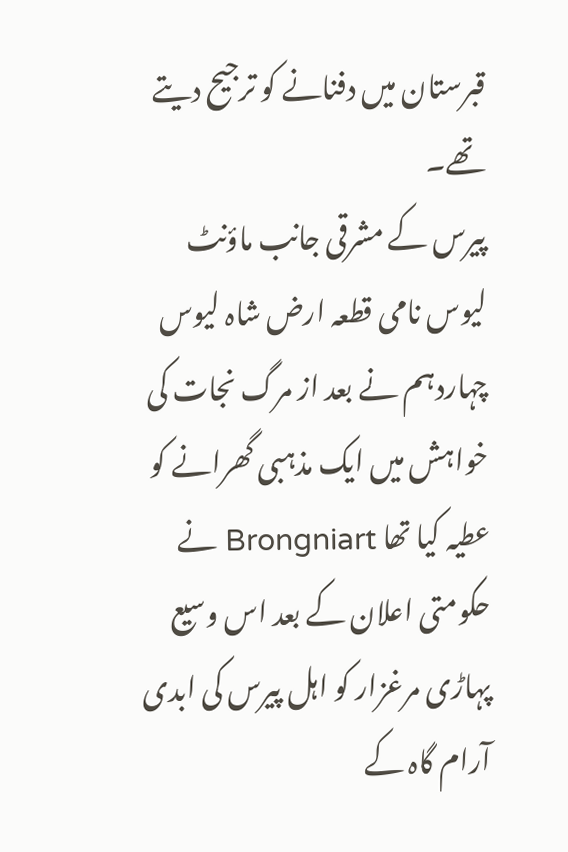قبرستان میں دفنانے کو ترجیح دیتے تھے۔
پیرس کے مشرقی جانب ماؤنٹ لیوس نامی قطعہ ارض شاہ لیوس چہاردہم نے بعد از مرگ نجات کی خواہش میں ایک مذہبی گھرانے کو عطیہ کیا تھا Brongniart نے حکومتی اعلان کے بعد اس وسیع پہاڑی مرغزار کو اہل پیرس کی ابدی آرام گاہ کے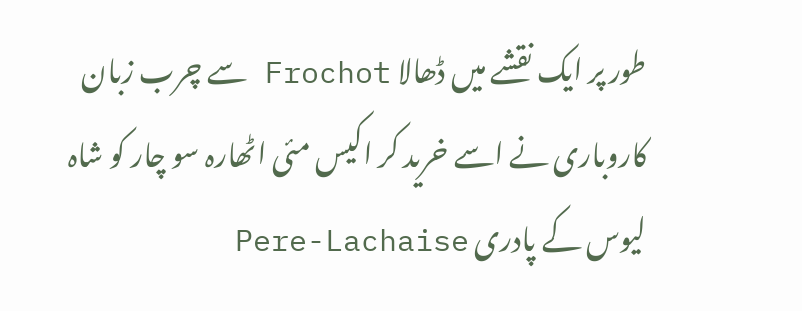طور پر ایک نقشے میں ڈھالا Frochot سے چرب زبان کاروباری نے اسے خرید کر اکیس مئی اٹھارہ سو چار کو شاہ لیوس کے پادری Pere-Lachaise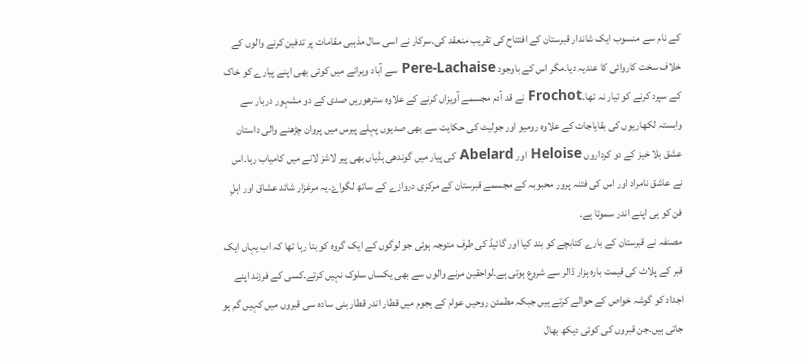کے نام سے منسوب ایک شاندار قبرستان کے افتتاح کی تقریب منعقد کی۔سرکار نے اسی سال مذہبی مقامات پر تدفین کرنے والوں کے خلاف سخت کاروائی کا عندیہ دیا۔مگر اس کے باوجود Pere-Lachaise سے آباد ویرانے میں کوئی بھی اپنے پیارے کو خاک کے سپرد کرنے کو تیار نہ تھا۔Frochot نے قد آدم مجسمے آویزاں کرنے کے علاوہ سترھوریں صدی کے دو مشہور دربار سے وابستہ لکھاریوں کی بقایاجات کے علاوہ رومیو اور جولیٹ کی حکایت سے بھی صدیوں پہلے پیرس میں پروان چڑھنے والی داستان عشق بلا خیز کے دو کرداروں Heloise اور Abelard کی پیار میں گوندھی ہڈیاں بھی پیر لاشز لانے میں کامیاب رہا۔اس نے عاشق نامراد اور اس کی فتنہ پرور محبوبہ کے مجسمے قبرستان کے مرکزی دروازے کے ساتھ لگواۓ۔یہ مرغزار شائد عشاق اور اہلِ فن کو ہی اپنے اندر سموتا ہے۔
مصنفہ نے قبرستان کے بارے کتابچے کو بند کیا اور گائیڈ کی طرف متوجہ ہوئی جو لوگوں کے ایک گروہ کو بتا رہا تھا کہ اب یہاں ایک قبر کے پلاٹ کی قیمت بارہ ہزار ڈالر سے شروع ہوتی ہے۔لواحقین مرنے والوں سے بھی یکساں سلوک نہیں کرتے۔کسی کے فرزند اپنے اجداد کو گوشہ خواص کے حوالے کرتے ہیں جبکہ مطمئن روحیں عوام کے ہجوم میں قطار اندر قطار بنی سادہ سی قبروں میں کہیں گم ہو جاتی ہیں۔جن قبروں کی کوئی دیکھ بھال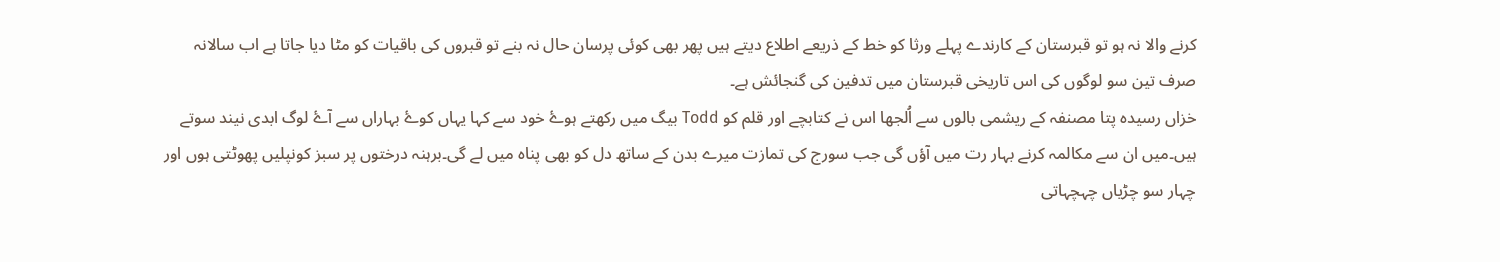کرنے والا نہ ہو تو قبرستان کے کارندے پہلے ورثا کو خط کے ذریعے اطلاع دیتے ہیں پھر بھی کوئی پرسان حال نہ بنے تو قبروں کی باقیات کو مٹا دیا جاتا ہے اب سالانہ صرف تین سو لوگوں کی اس تاریخی قبرستان میں تدفین کی گنجائش ہے۔
خزاں رسیدہ پتا مصنفہ کے ریشمی بالوں سے اُلجھا اس نے کتابچے اور قلم کو Todd بیگ میں رکھتے ہوۓ خود سے کہا یہاں کوۓ بہاراں سے آۓ لوگ ابدی نیند سوتے ہیں۔میں ان سے مکالمہ کرنے بہار رت میں آؤں گی جب سورج کی تمازت میرے بدن کے ساتھ دل کو بھی پناہ میں لے گی۔برہنہ درختوں پر سبز کونپلیں پھوٹتی ہوں اور چہار سو چڑیاں چہچہاتی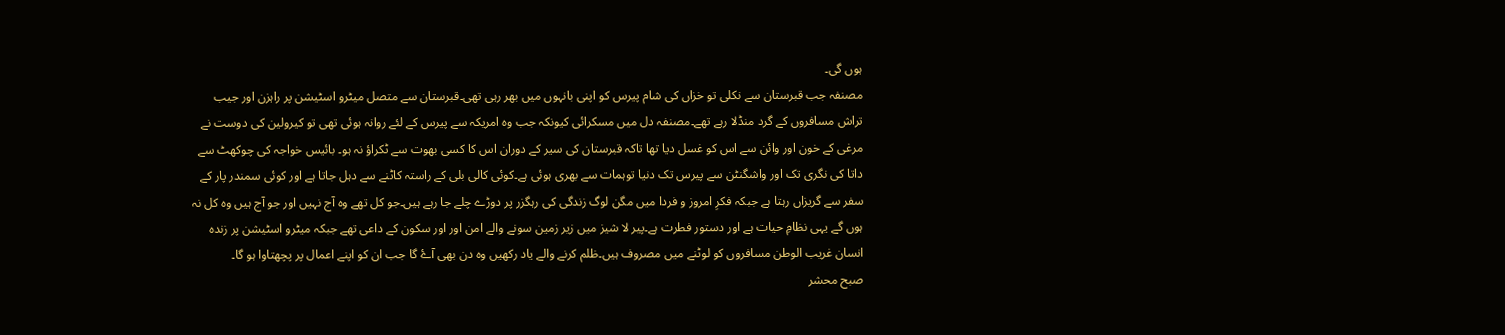ہوں گی۔
مصنفہ جب قبرستان سے نکلی تو خزاں کی شام پیرس کو اپنی بانہوں میں بھر رہی تھی۔قبرستان سے متصل میٹرو اسٹیشن پر راہزن اور جیب تراش مسافروں کے گرد منڈلا رہے تھے۔مصنفہ دل میں مسکرائی کیونکہ جب وہ امریکہ سے پیرس کے لئے روانہ ہوئی تھی تو کیرولین کی دوست نے مرغی کے خون اور وائن سے اس کو غسل دیا تھا تاکہ قبرستان کی سیر کے دوران اس کا کسی بھوت سے ٹکراؤ نہ ہو۔ بائیس خواجہ کی چوکھٹ سے داتا کی نگری تک اور واشگنٹن سے پیرس تک دنیا توہمات سے بھری ہوئی ہے۔کوئی کالی بلی کے راستہ کاٹنے سے دہل جاتا ہے اور کوئی سمندر پار کے سفر سے گریزاں رہتا ہے جبکہ فکرِ امروز و فردا میں مگن لوگ زندگی کی رہگزر پر دوڑے چلے جا رہے ہیں۔جو کل تھے وہ آج نہیں اور جو آج ہیں وہ کل نہ ہوں گے یہی نظامِ حیات ہے اور دستور فطرت ہے۔پیر لا شیز میں زیر زمین سونے والے امن اور اور سکون کے داعی تھے جبکہ میٹرو اسٹیشن پر زندہ انسان غریب الوطن مسافروں کو لوٹنے میں مصروف ہیں۔ظلم کرنے والے یاد رکھیں وہ دن بھی آۓ گا جب ان کو اپنے اعمال پر پچھتاوا ہو گا۔
صبح محشر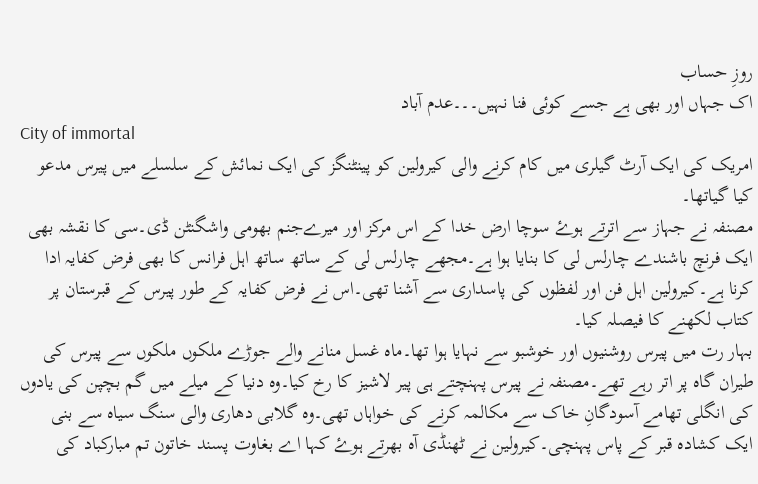روزِ حساب
اک جہاں اور بھی ہے جسے کوئی فنا نہیں۔۔۔عدم آباد
City of immortal
امریک کی ایک آرٹ گیلری میں کام کرنے والی کیرولین کو پینٹنگز کی ایک نمائش کے سلسلے میں پیرس مدعو کیا گیاتھا۔
مصنفہ نے جہاز سے اترتے ہوۓ سوچا ارض خدا کے اس مرکز اور میرےجنم بھومی واشگنٹن ڈی۔سی کا نقشہ بھی ایک فرنچ باشندے چارلس لی کا بنایا ہوا ہے۔مجھے چارلس لی کے ساتھ ساتھ اہل فرانس کا بھی فرض کفایہ ادا کرنا ہے۔کیرولین اہل فن اور لفظوں کی پاسداری سے آشنا تھی۔اس نے فرض کفایہ کے طور پیرس کے قبرستان پر کتاب لکھنے کا فیصلہ کیا۔
بہار رت میں پیرس روشنیوں اور خوشبو سے نہایا ہوا تھا۔ماہ غسل منانے والے جوڑے ملکوں ملکوں سے پیرس کی طیران گاہ پر اتر رہے تھے۔مصنفہ نے پیرس پہنچتے ہی پیر لاشیز کا رخ کیا۔وہ دنیا کے میلے میں گم بچپن کی یادوں کی انگلی تھامے آسودگانِ خاک سے مکالمہ کرنے کی خواہاں تھی۔وہ گلابی دھاری والی سنگ سیاہ سے بنی ایک کشادہ قبر کے پاس پہنچی۔کیرولین نے ٹھنڈی آہ بھرتے ہوۓ کہا اے بغاوت پسند خاتون تم مبارکباد کی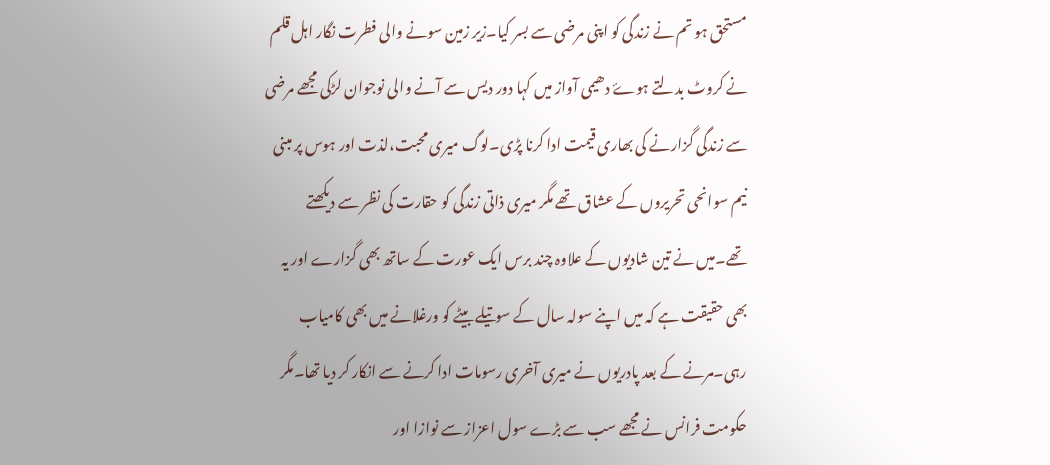مستحق ہو تم نے زندگی کو اپنی مرضی سے بسر کیا۔زیر زمین سونے والی فطرت نگار اہل قلم نے کروٹ بدلتے ہوۓ دھیمی آواز میں کہا دور دیس سے آنے والی نوجوان لڑکی مجھے مرضی سے زندگی گزارنے کی بھاری قیمت ادا کرنا پڑی۔لوگ میری محبت،لذت اور ہوس پر مبنی نیم سوانحی تحریروں کے عشاق تھے مگر میری ذاتی زندگی کو حقارت کی نظر سے دیکھتے تھے۔میں نے تین شادیوں کے علاوہ چند برس ایک عورت کے ساتھ بھی گزارے اور یہ بھی حقیقت ہے کہ میں اپنے سولہ سال کے سوتیلے بیٹے کو ورغلانے میں بھی کامیاب رہی۔مرنے کے بعد پادریوں نے میری آخری رسومات ادا کرنے سے انکار کر دیا تھا۔مگر حکومت فرانس نے مجھے سب سے بڑے سول اعزاز سے نوازا اور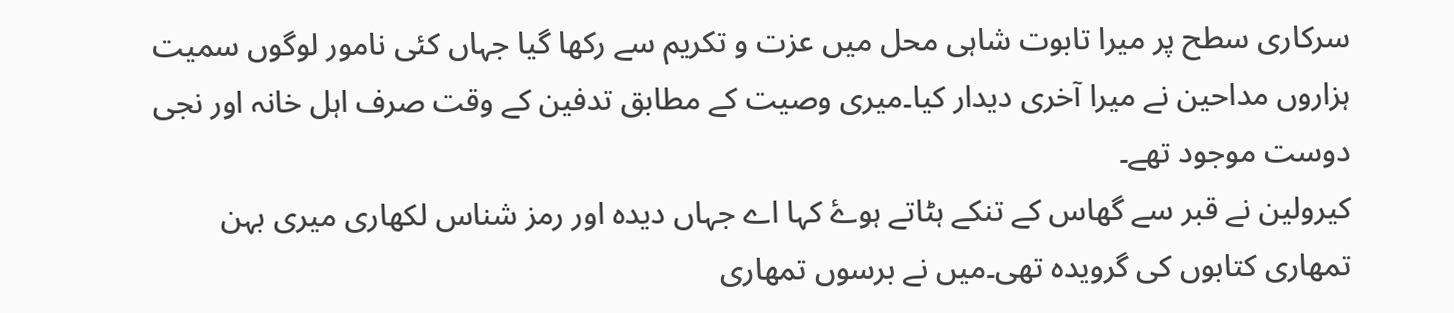سرکاری سطح پر میرا تابوت شاہی محل میں عزت و تکریم سے رکھا گیا جہاں کئی نامور لوگوں سمیت ہزاروں مداحین نے میرا آخری دیدار کیا۔میری وصیت کے مطابق تدفین کے وقت صرف اہل خانہ اور نجی دوست موجود تھے۔
کیرولین نے قبر سے گھاس کے تنکے ہٹاتے ہوۓ کہا اے جہاں دیدہ اور رمز شناس لکھاری میری بہن تمھاری کتابوں کی گرویدہ تھی۔میں نے برسوں تمھاری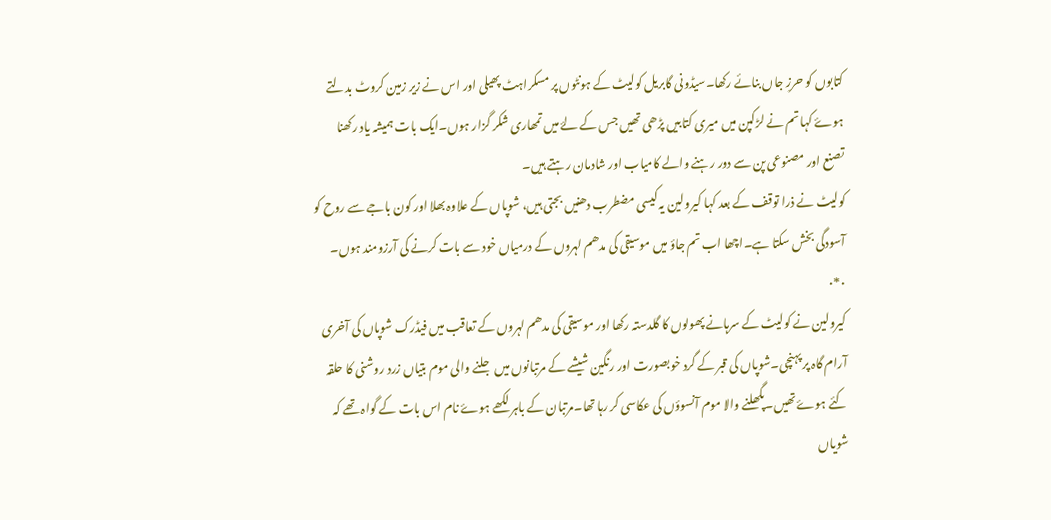کتابوں کو حرزِ جاں بنائے رکھا۔سیڈونی گابریل کولیٹ کے ہونٹوں پر مسکراہٹ پھیلی اور اس نے زیر زمین کروٹ بدلتے ہوۓ کہا تم نے لڑکپن میں میری کتابیں پڑھی تھیں جس کے لۓ میں تمھاری شکر گزار ہوں۔ایک بات ہمیشہ یاد رکھنا تصنع اور مصنوعی پن سے دور رہنے والے کامیاب اور شادمان رہتے ہیں۔
کولیٹ نے ذرا توقف کے بعد کہا کیرولین یہ کیسی مضطرب دھنیں بجتی ہیں، شوپاں کے علاوہ بھلا اور کون باجے سے روح کو آسودگی بخش سکتا ہے۔اچھا اب تم جاؤ میں موسیقی کی مدھم لہروں کے درمیاں خود سے بات کرنے کی آرزومند ہوں۔
۰*۰
کیرولین نے کولیٹ کے سرہانے پھولوں کا گلدستہ رکھا اور موسیقی کی مدھم لہروں کے تعاقب میں فیڈرک شوپاں کی آخری آرام گاہ پر پہنچی۔شوپاں کی قبر کے گرد خوبصورت اور رنگین شیشے کے مرتبانوں میں جلنے والی موم بتیاں زرد روشنی کا حلقہ کئے ہوۓ تھیں۔پگھلنے والا موم آنسوؤں کی عکاسی کر رہا تھا۔مرتبان کے باہر لکھے ہوۓ نام اس بات کے گواہ تھے کہ شویاں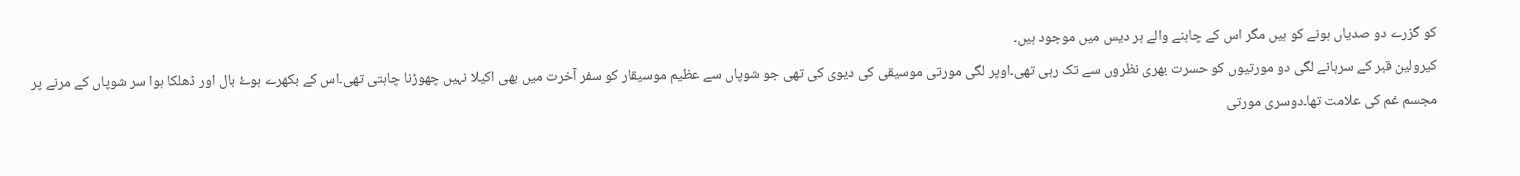کو گزرے دو صدیاں ہونے کو ہیں مگر اس کے چاہنے والے ہر دیس میں موجود ہیں۔
کیرولین قبر کے سرہانے لگی دو مورتیوں کو حسرت بھری نظروں سے تک رہی تھی۔اوپر لگی مورتی موسیقی کی دیوی کی تھی جو شوپاں سے عظیم موسیقار کو سفر آخرت میں بھی اکیلا نہیں چھوڑنا چاہتی تھی۔اس کے بکھرے ہوۓ بال اور ڈھلکا ہوا سر شوپاں کے مرنے پر مجسم غم کی علامت تھا۔دوسری مورتی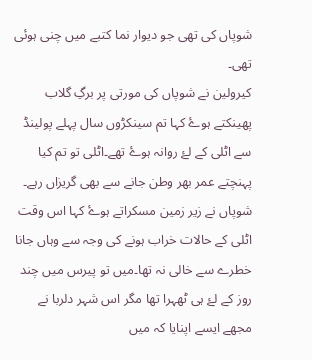شوپاں کی تھی جو دیوار نما کتبے میں چنی ہوئی تھی۔
کیرولین نے شوپاں کی مورتی پر برگِ گلاب پھینکتے ہوۓ کہا تم سینکڑوں سال پہلے پولینڈ سے اٹلی کے لۓ روانہ ہوۓ تھے۔اٹلی تو تم کیا پہنچتے عمر بھر وطن جانے سے بھی گریزاں رہے۔
شوپاں نے زیر زمین مسکراتے ہوۓ کہا اس وقت اٹلی کے حالات خراب ہونے کی وجہ سے وہاں جانا خطرے سے خالی نہ تھا۔میں تو پیرس میں چند روز کے لۓ ہی ٹھہرا تھا مگر اس شہر دلربا نے مجھے ایسے اپنایا کہ میں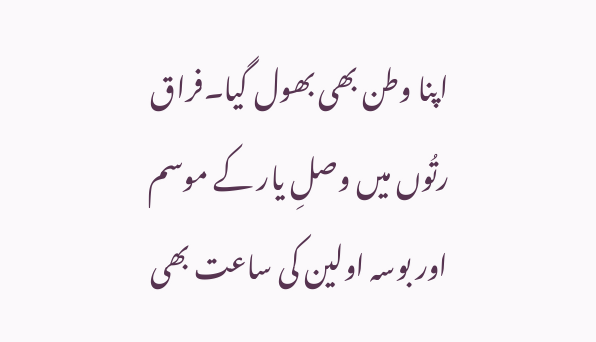اپنا وطن بھی بھول گیا۔فراق رتُوں میں وصلِ یار کے موسم اور بوسہ اولین کی ساعت بھی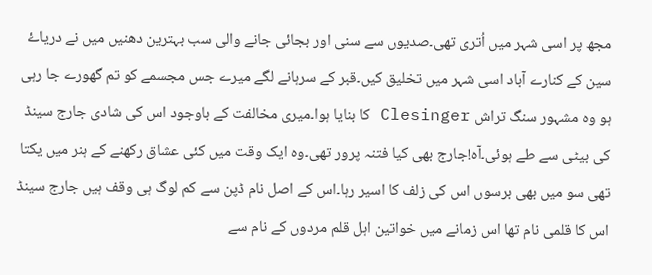مجھ پر اسی شہر میں اُتری تھی۔صدیوں سے سنی اور بجائی جانے والی سب بہترین دھنیں میں نے دریاۓ سین کے کنارے آباد اسی شہر میں تخلیق کیں۔قبر کے سرہانے لگے میرے جس مجسمے کو تم گھورے جا رہی ہو وہ مشہور سنگ تراش Clesinger کا بنایا ہوا۔میری مخالفت کے باوجود اس کی شادی جارج سینڈ کی بیٹی سے طے ہوئی۔آہ!جارج بھی کیا فتنہ پرور تھی۔وہ ایک وقت میں کئی عشاق رکھنے کے ہنر میں یکتا تھی سو میں بھی برسوں اس کی زلف کا اسیر رہا۔اس کے اصل نام ڈپن سے کم لوگ ہی وقف ہیں جارج سینڈ اس کا قلمی نام تھا اس زمانے میں خواتین اہل قلم مردوں کے نام سے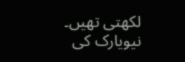لکھتی تھیں۔
نیویارک کی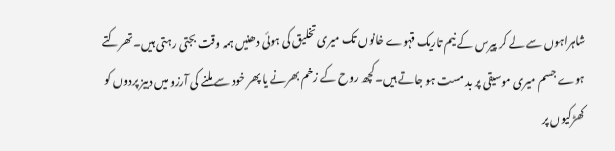شاہراہوں سے لے کر پیرس کے نیم تاریک قہوے خانوں تک میری تخلیق کی ہوئی دھنیں ہمہ وقت بجتی رہتی ہیں۔تھرکتے ہوے جسم میری موسیقی پر بد مست ہو جاتے ہیں۔کچھ روح کے زخم بھرنے یا پھر خود سے ملنے کی آرزو میں دبیز پردوں کو کھڑکیوں پر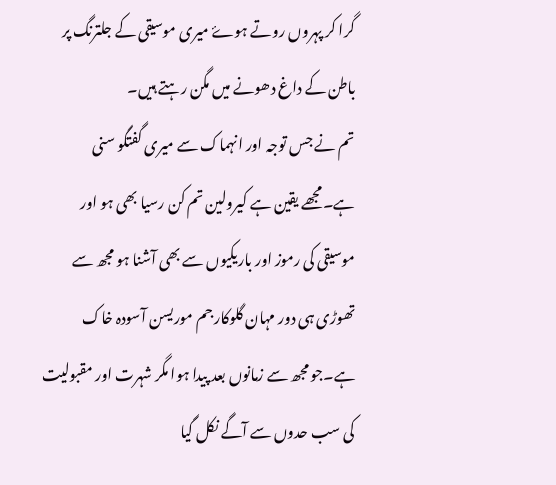گرا کر پہروں روتے ہوۓ میری موسیقی کے جلترنگ پر باطن کے داغ دھونے میں مگن رہتے ہیں۔
تم نے جس توجہ اور انہماک سے میری گفتگو سنی ہے۔مجھے یقین ہے کیرولین تم کن رسیا بھی ہو اور موسیقی کی رموز اور باریکیوں سے بھی آشنا ہو مجھ سے تھوڑی ہی دور مہان گلوکار جم موریسن آسودہ خاک ہے۔جو مجھ سے زمانوں بعد پیدا ہوا مگر شہرت اور مقبولیت کی سب حدوں سے آگے نکل گیا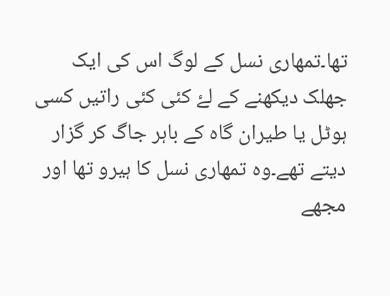تھا۔تمھاری نسل کے لوگ اس کی ایک جھلک دیکھنے کے لۓ کئی کئی راتیں کسی ہوٹل یا طیران گاہ کے باہر جاگ کر گزار دیتے تھے۔وہ تمھاری نسل کا ہیرو تھا اور مجھے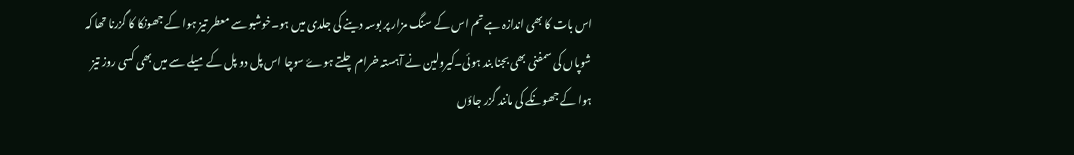اس بات کا بھی اندازہ ہے تم اس کے سنگ مزار پر بوسہ دینے کی جلدی میں ہو۔خوشبو سے معطر تیز ہوا کے جھونکا کا گزرنا تھا کہ شوپاں کی سمفنی بھی بجنا بند ہوئی۔کیرولین نے آہستہ خرام چلتے ہوۓ سوچا اس پل دو پل کے میلے سے میں بھی کسی روز تیز ہوا کے جھونکے کی مانند گزر جاؤں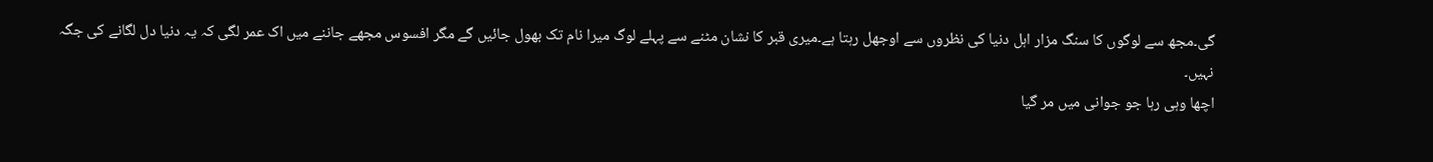گی۔مجھ سے لوگوں کا سنگ مزار اہل دنیا کی نظروں سے اوجھل رہتا ہے۔میری قبر کا نشان مٹنے سے پہلے لوگ میرا نام تک بھول جائیں گے مگر افسوس مجھے جاننے میں اک عمر لگی کہ یہ دنیا دل لگانے کی جگہ نہیں۔
اچھا وہی رہا جو جوانی میں مر گیا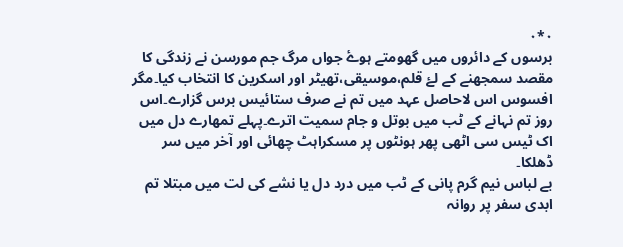۰*۰
برسوں کے دائروں میں گھومتے ہوۓ جواں مرگ جم مورسن نے زندگی کا مقصد سمجھنے کے لۓ قلم،موسیقی،تھیٹر اور اسکرین کا انتخاب کیا۔مگر افسوس اس لاحاصل عہد میں تم نے صرف ستائیس برس گزارے۔اس روز تم نہانے کے ٹب میں بوتل و جام سمیت اترے۔پہلے تمھارے دل میں اک ٹیس سی اٹھی پھر ہونٹوں پر مسکراہٹ چھائی اور آخر میں سر ڈھلکا۔
بے لباس نیم گرم پانی کے ٹب میں درد دل یا نشے کی لت میں مبتلا تم ابدی سفر پر روانہ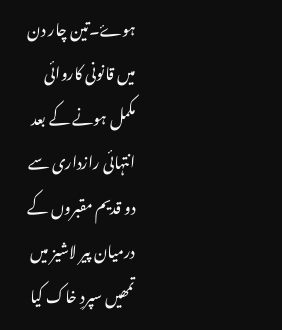ہوۓ۔تین چار دن میں قانونی کاروائی مکمل ہونے کے بعد انتہائی رازداری سے دو قدیم مقبروں کے درمیان پیر لاشیز میں تمھیں سپردِ خاک کیا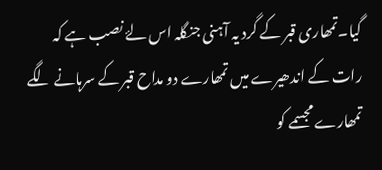گیا۔تمھاری قبر کے گرد یہ آہنی جنگلہ اس لۓ نصب ہے کہ رات کے اندھیرے میں تمھارے دو مداح قبر کے سرہانے لگے تمھارے مجسمے کو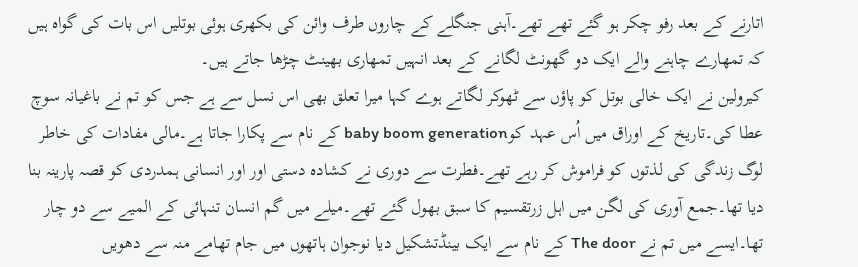اتارنے کے بعد رفو چکر ہو گئے تھے تھے۔آہنی جنگلے کے چاروں طرف وائن کی بکھری ہوئی بوتلیں اس بات کی گواہ ہیں کہ تمھارے چاہنے والے ایک دو گھونٹ لگانے کے بعد انہیں تمھاری بھینٹ چڑھا جاتے ہیں۔
کیرولین نے ایک خالی بوتل کو پاؤں سے ٹھوکر لگاتے ہوے کہا میرا تعلق بھی اس نسل سے ہے جس کو تم نے باغیانہ سوچ عطا کی۔تاریخ کے اوراق میں اُس عہد کوbaby boom generation کے نام سے پکارا جاتا ہے۔مالی مفادات کی خاطر لوگ زندگی کی لذتوں کو فراموش کر رہے تھے۔فطرت سے دوری نے کشادہ دستی اور اور انسانی ہمدردی کو قصہ پارینہ بنا دیا تھا۔جمع آوری کی لگن میں اہل زرتقسیم کا سبق بھول گئے تھے۔میلے میں گم انسان تنہائی کے المیے سے دو چار تھا۔ایسے میں تم نے The door کے نام سے ایک بینڈتشکیل دیا نوجوان ہاتھوں میں جام تھامے منہ سے دھویں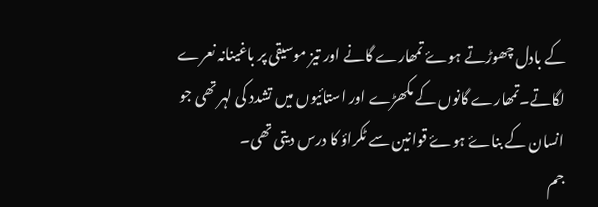کے بادل چھوڑتے ہوۓ تمھارے گانے اور تیز موسیقی پر باغینانہ نعرے لگاتے۔تمھارے گانوں کے مکھڑے اور استائیوں میں تشدد کی لہر تھی جو انسان کے بناۓ ہوۓ قوانین سے ٹکراؤ کا درس دیتی تھی۔
جم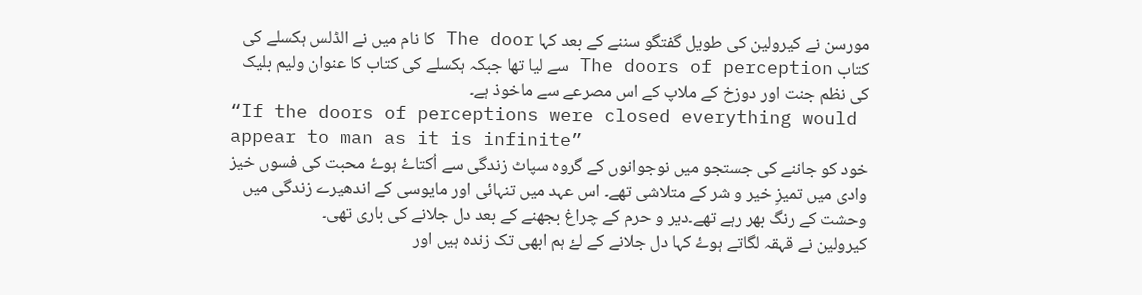مورسن نے کیرولین کی طویل گفتگو سننے کے بعد کہا The door کا نام میں نے الڈلس ہکسلے کی کتاب The doors of perception سے لیا تھا جبکہ ہکسلے کی کتاب کا عنوان ولیم بلیک کی نظم جنت اور دوزخ کے ملاپ کے اس مصرعے سے ماخوذ ہے۔
“If the doors of perceptions were closed everything would appear to man as it is infinite”
خود کو جاننے کی جستجو میں نوجوانوں کے گروہ سپاٹ زندگی سے اُکتاۓ ہوۓ محبت کی فسوں خیز وادی میں تمیزِ خیر و شر کے متلاشی تھے۔ اس عہد میں تنہائی اور مایوسی کے اندھیرے زندگی میں وحشت کے رنگ بھر رہے تھے۔دیر و حرم کے چراغ بجھنے کے بعد دل جلانے کی باری تھی۔
کیرولین نے قہقہ لگاتے ہوۓ کہا دل جلانے کے لۓ ہم ابھی تک زندہ ہیں اور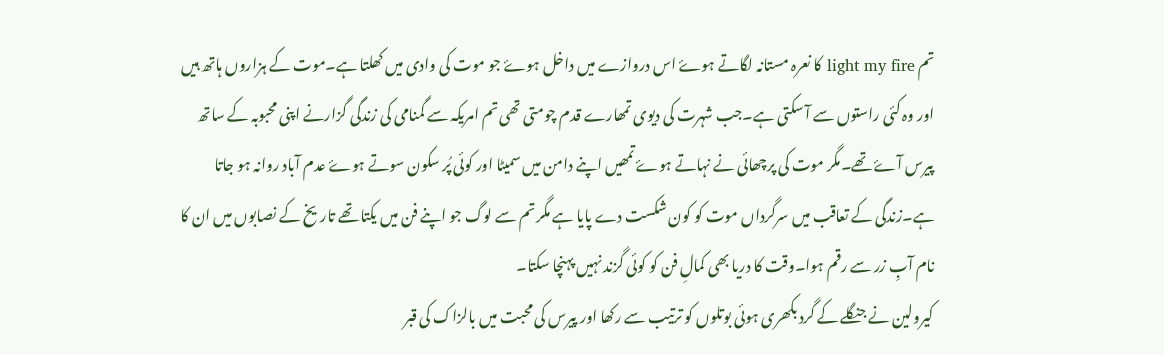تم light my fire کا نعرہ مستانہ لگاتے ہوۓ اس دروازے میں داخل ہوۓ جو موت کی وادی میں کھلتا ہے۔موت کے ہزاروں ہاتھ ہیں اور وہ کئی راستوں سے آ سکتی ہے۔جب شہرت کی دیوی تمھارے قدم چومتی تھی تم امریکہ سے گمنامی کی زندگی گزارنے اپنی محبوبہ کے ساتھ پیرس آۓ تھے۔مگر موت کی پرچھائی نے نہاتے ہوۓ تمھیں اپنے دامن میں سمیٹا اور کوئی پُر سکون سوتے ہوۓ عدم آباد روانہ ہو جاتا ہے۔زندگی کے تعاقب میں سرگرداں موت کو کون شکست دے پایا ہے مگر تم سے لوگ جو اپنے فن میں یکتا تھے تاریخ کے نصابوں میں ان کا نام آبِ زر سے رقم ہوا۔وقت کا دریا بھی کمالِ فن کو کوئی گزند نہیں پہنچا سکتا۔
کیرولین نے جنگلے کے گرد بکھری ہوئی بوتلوں کو ترتیب سے رکھا اور پیرس کی محبت میں بالزاک کی قبر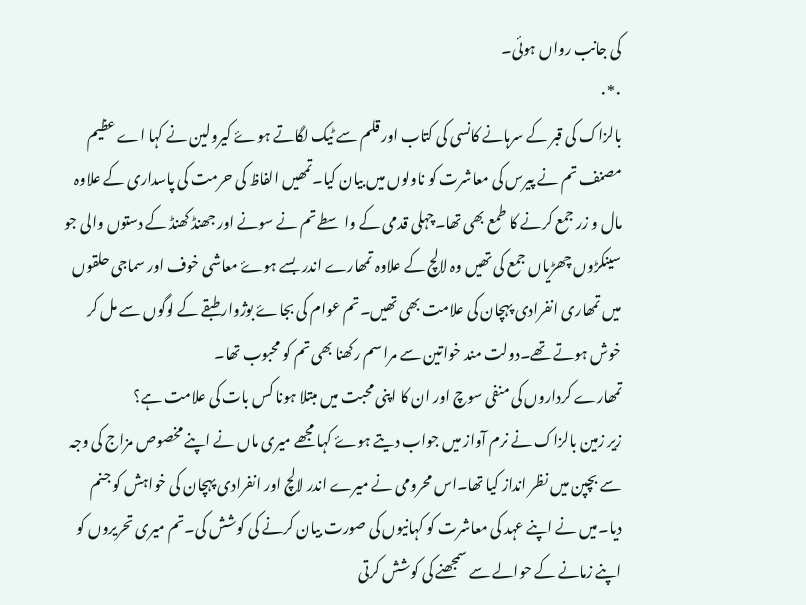کی جانب رواں ہوئی۔
۰*۰
بالزاک کی قبر کے سرہانے کانسی کی کتاب اور قلم سے ٹیک لگاتے ہوۓ کیرولین نے کہا اے عظیم مصنف تم نے پیرس کی معاشرت کو ناولوں میں بیان کیا۔تمھیں الفاظ کی حرمت کی پاسداری کے علاوہ مال و زر جمع کرنے کا طمع بھی تھا۔چہلی قدمی کے واسطے تم نے سونے اور جھنڈ کھنڈ کے دستوں والی جو سینکڑوں چھڑیاں جمع کی تھیں وہ لالچ کے علاوہ تمھارے اندر بسے ہوۓ معاشی خوف اور سماجی حلقوں میں تمھاری انفرادی پہچان کی علامت بھی تھیں۔تم عوام کی بجاۓ بوژوار طبقے کے لوگوں سے مل کر خوش ہوتے تھے۔دولت مند خواتین سے مراسم رکھنا بھی تم کو محبوب تھا۔
تمھارے کرداروں کی منفی سوچ اور ان کا اپنی محبت میں مبتلا ہونا کس بات کی علامت ہے؟
زیر زمین بالزاک نے نرم آواز میں جواب دیتے ہوۓ کہا مجھے میری ماں نے اپنے مخصوص مزاج کی وجہ سے بچپن میں نظر انداز کیا تھا۔اس محرومی نے میرے اندر لالچ اور انفرادی پہچان کی خواہش کو جنم دیا۔میں نے اپنے عہد کی معاشرت کو کہانیوں کی صورت بیان کرنے کی کوشش کی۔تم میری تحریروں کو اپنے زمانے کے حوالے سے سمجھنے کی کوشش کرتی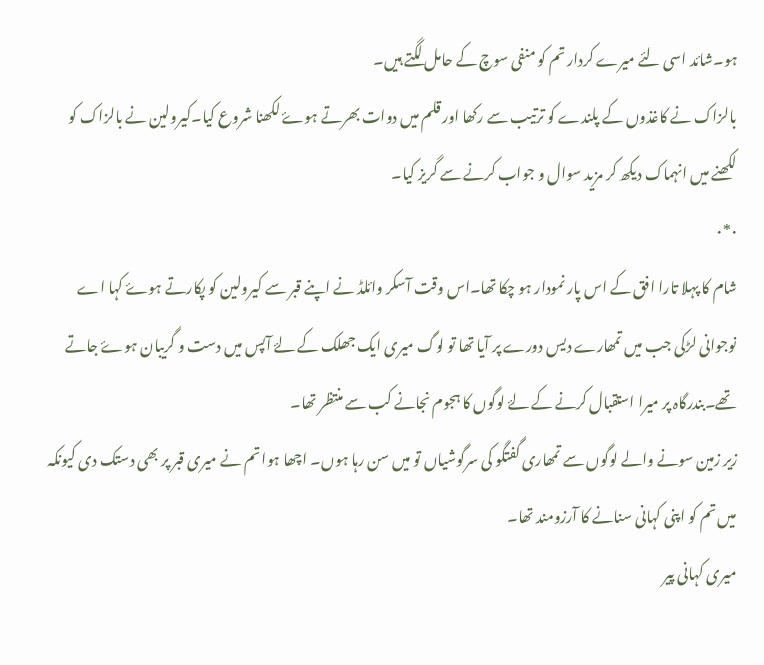ہو۔شائد اسی لئے میرے کردار تم کو منفی سوچ کے حامل لگتے ہیں۔
بالزاک نے کاغذوں کے پلندے کو ترتیب سے رکھا اور قلم میں دوات بھرتے ہوۓ لکھنا شروع کیا۔کیرولین نے بالزاک کو لکھنے میں انہماک دیکھ کر مزید سوال و جواب کرنے سے گریز کیا۔
۰*۰
شام کا پہلا تارا افق کے اس پار نمودار ہو چکا تھا۔اس وقت آسکر وائلڈ نے اپنے قبر سے کیرولین کو پکارتے ہوۓ کہا اے نوجوانی لڑکی جب میں تمھارے دیس دورے پر آیا تھا تو لوگ میری ایک جھلک کے لۓ آپس میں دست و گریبان ہوۓ جاتے تھے۔بندرگاہ پر میرا استقبال کرنے کے لۓ لوگوں کا ہجوم نجانے کب سے منتظر تھا۔
زیر زمین سونے والے لوگوں سے تمھاری گفتگو کی سرگوشیاں تو میں سن رہا ہوں۔ اچھا ہوا تم نے میری قبر پر بھی دستک دی کیونکہ میں تم کو اپنی کہانی سنانے کا آرزومند تھا۔
میری کہانی پیر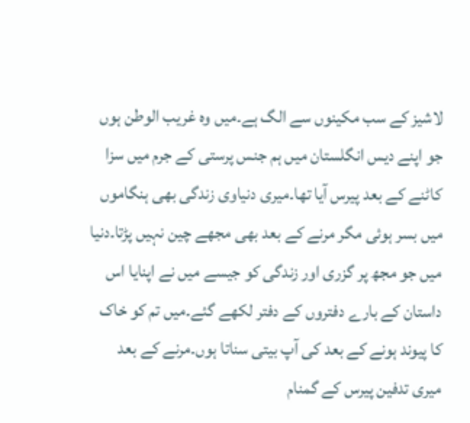لاشیز کے سب مکینوں سے الگ ہے۔میں وہ غریب الوطن ہوں جو اپنے دیس انگلستان میں ہم جنس پرستی کے جرم میں سزا کاٹنے کے بعد پیرس آیا تھا۔میری دنیاوی زندگی بھی ہنگاموں میں بسر ہوئی مگر مرنے کے بعد بھی مجھے چین نہیں پڑتا۔دنیا میں جو مجھ پر گزری اور زندگی کو جیسے میں نے اپنایا اس داستان کے بارے دفتروں کے دفتر لکھے گئے۔میں تم کو خاک کا پیوند ہونے کے بعد کی آپ بیتی سناتا ہوں۔مرنے کے بعد میری تدفین پیرس کے گمنام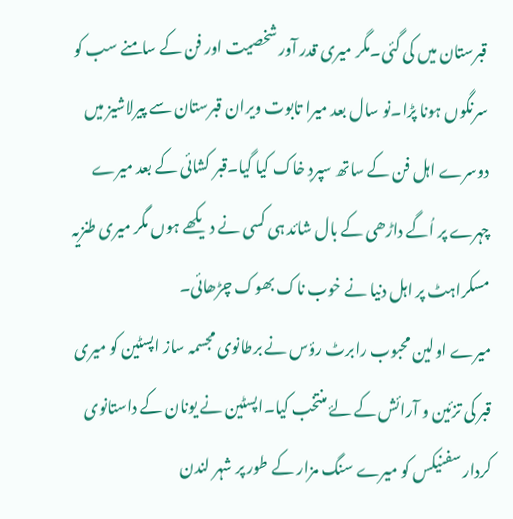قبرستان میں کی گئی۔مگر میری قدر آور شخصیت اور فن کے سامنے سب کو سرنگوں ہونا پڑا۔نو سال بعد میرا تابوت ویران قبرستان سے پیرلاشیز میں دوسرے اہل فن کے ساتھ سپردِ خاک کیا گیا۔قبر کشائی کے بعد میرے چہرے پر اُگے داڑھی کے بال شائد ہی کسی نے دیکھے ہوں مگر میری طنزیہ مسکراہٹ پر اہل دنیا نے خوب ناک بھوک چڑھائی۔
میرے اولین محبوب رابرٹ رؤس نے برطانوی مجسمہ ساز اپسٹین کو میری قبر کی تزئین و آرائش کے لۓ منتخب کیا۔اپسٹین نے یونان کے داستانوی کردار سفنیکس کو میرے سنگ مزار کے طور پر شہر لندن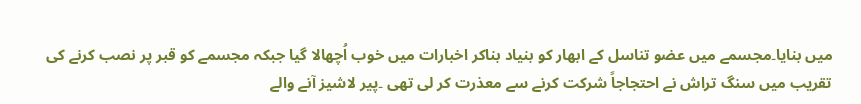میں بنایا۔مجسمے میں عضو تناسل کے ابھار کو بنیاد بناکر اخبارات میں خوب اُچھالا گیا جبکہ مجسمے کو قبر پر نصب کرنے کی تقریب میں سنگ تراش نے احتجاجاً شرکت کرنے سے معذرت کر لی تھی ۔پیر لاشیز آنے والے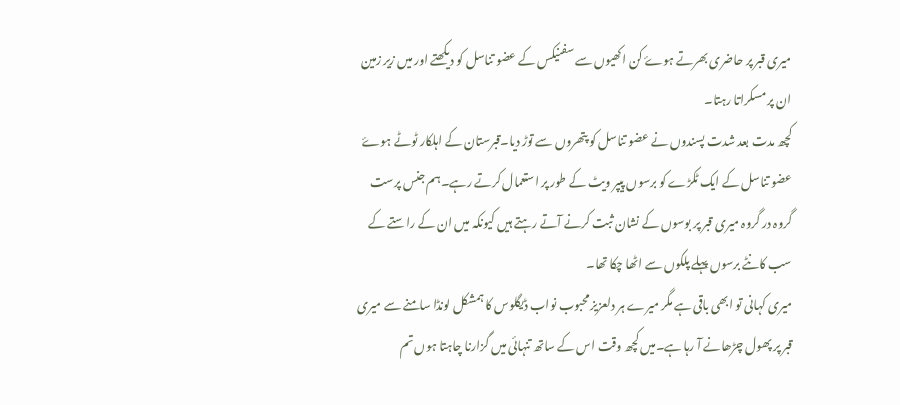میری قبر پر حاضری بھرتے ہوۓ کن اکھیوں سے سفنیکس کے عضو تناسل کو دیکھتے اور میں زیر زمین ان پر مسکراتا رہتا۔
کچھ مدت بعد شدت پسندوں نے عضو تناسل کو پتھروں سے توڑ دیا۔قبرستان کے اہلکار ٹوٹے ہوۓ عضو تناسل کے ایک ٹکڑے کو برسوں پیپر ویٹ کے طور پر استعمال کرتے رہے۔ہم جنس پرست گروہ در گروہ میری قبر پر بوسوں کے نشان ثبت کرنے آتے رہتے ہیں کیونکہ میں ان کے راستے کے سب کانٹے برسوں پہلے پلکوں سے اٹھا چکا تھا۔
میری کہانی تو ابھی باقی ہے مگر میرے ہر دلعزیز محبوب نواب ڈیگلوس کا ہمشکل لونڈا سامنے سے میری قبر پر پھول چڑھانے آ رہا ہے۔میں کچھ وقت اس کے ساتھ تنہائی میں گزارنا چاہتا ہوں تم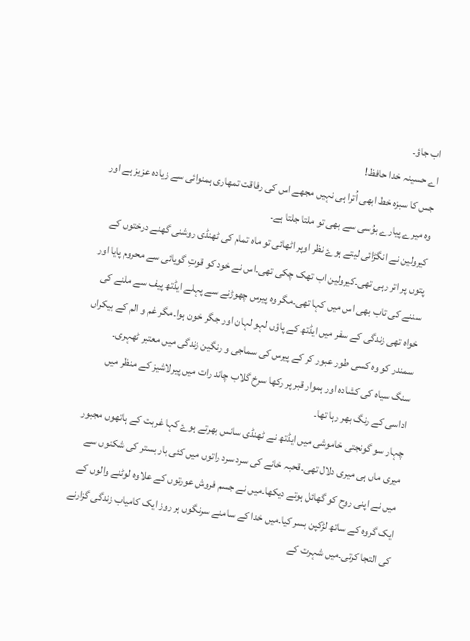اب جاؤ۔
اے حسینہ خدا حافظ!
جس کا سبزہ خط ابھی اُترا ہی نہیں مجھے اس کی رفاقت تمھاری ہمنوائی سے زیادہ عزیز ہے اور وہ میرے پیارے بوُسی سے بھی تو ملتا جلتا ہے۔
کیرولین نے انگڑائی لیتے ہوۓ نظر اوپر اٹھائی تو ماہ تمام کی ٹھنڈی روشنی گھنے درختوں کے پتوں پر اتر رہی تھی۔کیرولین اب تھک چکی تھی۔اس نے خود کو قوتِ گویائی سے محروم پایا اور سننے کی تاب بھی اس میں کہا تھی۔مگر وہ پیرس چھوڑنے سے پہلے ایڈتھ پیف سے ملنے کی خواہ تھی زندگی کے سفر میں ایڈتھ کے پاؤں لہو لہان اور جگر خون ہوا۔مگر غم و الم کے بیکراں سمندر کو وہ کسی طور عبور کر کے پیرس کی سماجی و رنگین زندگی میں معتبر ٹھہری۔
سنگ سیاہ کی کشادہ اور ہموار قبر پر رکھا سرخ گلاب چاند رات میں پیرلاشیز کے منظر میں اداسی کے رنگ بھر رہا تھا۔
چہار سو گونجتی خاموشی میں ایڈتھ نے ٹھنڈی سانس بھرتے ہوۓ کہا غربت کے ہاتھوں مجبور میری ماں ہی میری دلال تھی۔قحبہ خانے کی سرد سرد راتوں میں کئی بار بستر کی شکنوں سے میں نے اپنی روح کو گھائل ہوتے دیکھا۔میں نے جسم فروش عورتوں کے علاوہ لوٹنے والوں کے ایک گروہ کے ساتھ لڑکپن بسر کیا۔میں خدا کے سامنے سرنگوں ہر روز ایک کامیاب زندگی گزارنے کی التجا کرتی۔میں شہرت کے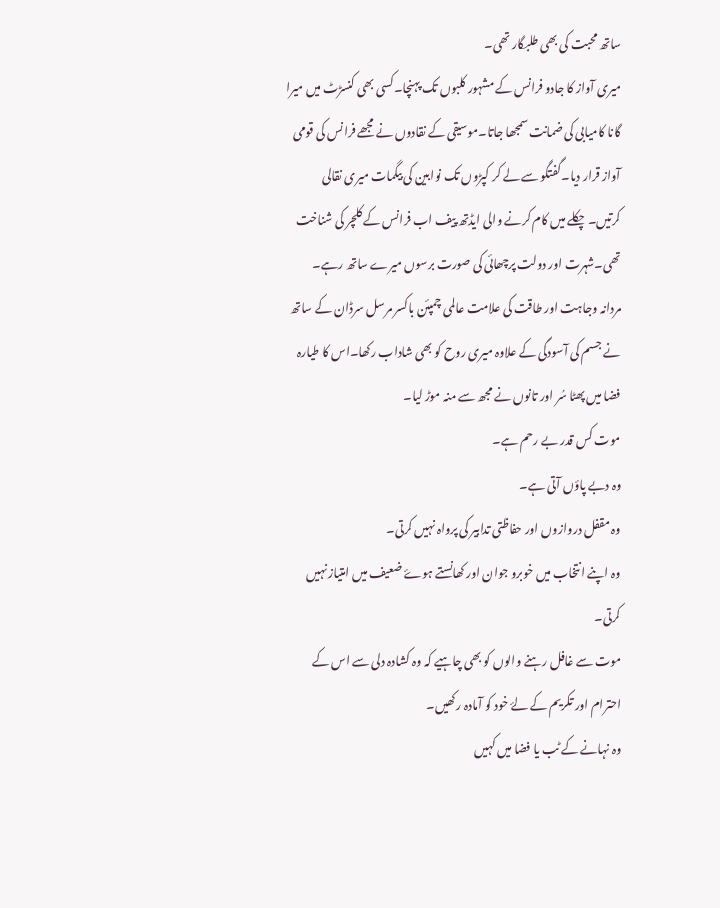ساتھ محبت کی بھی طلبگار تھی۔
میری آواز کا جادو فرانس کے مشہور کلبوں تک پہنچا۔کسی بھی کنسڑٹ میں میرا گانا کامیابی کی ضمانت سمجھا جاتا۔موسیقی کے نقادوں نے مجھے فرانس کی قومی آواز قرار دیا۔گفتگو سے لے کر کپڑوں تک نوابین کی بیگمات میری نقالی کرتیں۔چکلے میں کام کرنے والی ایڈتھ پیف اب فرانس کے کلچر کی شناخت تھی۔شہرت اور دولت پرچھائی کی صورت برسوں میرے ساتھ رہے۔
مردانہ وجاہت اور طاقت کی علامت عالمی چمپئن باکسر مرسل سرڈان کے ساتھ نے جسم کی آسودگی کے علاوہ میری روح کو بھی شاداب رکھا۔اس کا طیارہ فضا میں پھٹا سُر اور تانوں نے مجھ سے منہ موڑ لیا۔
موت کس قدر بے رحم ہے۔
وہ دبے پاؤں آتی ہے۔
وہ مقفل دروازوں اور حفاظتی تدابیر کی پرواہ نہیں کرتی۔
وہ اپنے انتخاب میں خوبرو جوان اور کھانستے ہوۓ ضعیف میں امتیاز نہیں کرتی۔
موت سے غافل رہنے والوں کو بھی چاہیے کہ وہ کشادہ دلی سے اس کے احترام اور تکریم کے لۓ خود کو آمادہ رکھیں۔
وہ نہانے کے ٹب یا فضا میں کہیں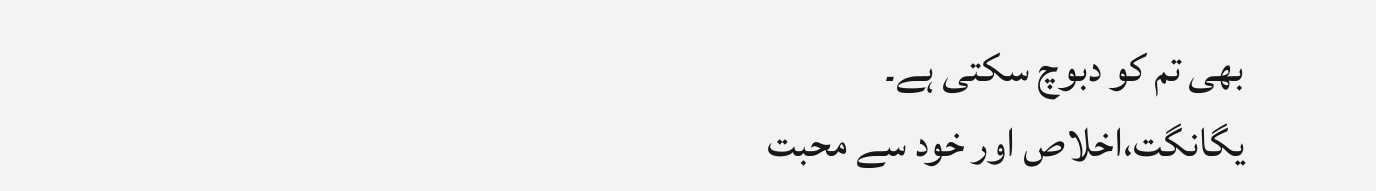بھی تم کو دبوچ سکتی ہے۔
یگانگت،اخلاص اور خود سے محبت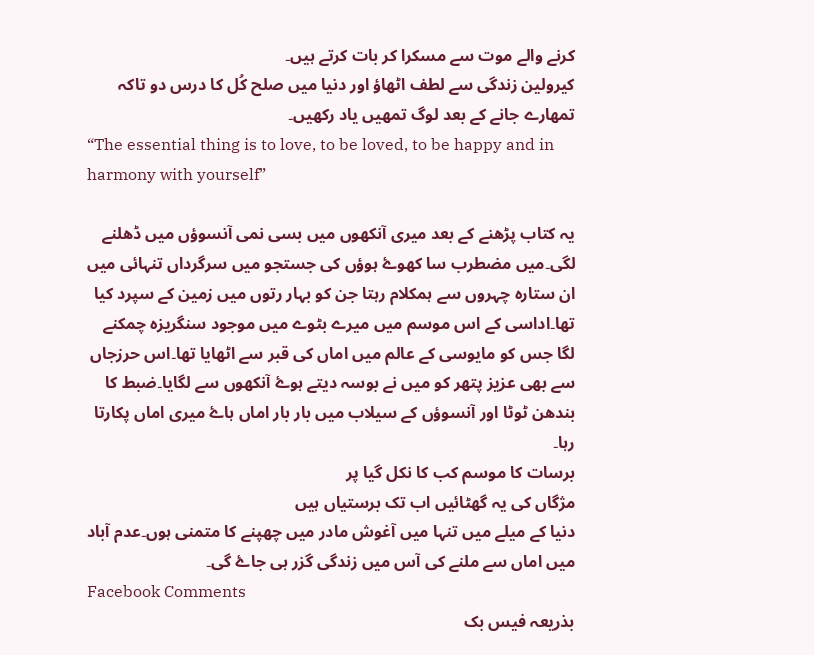کرنے والے موت سے مسکرا کر بات کرتے ہیں۔
کیرولین زندگی سے لطف اٹھاؤ اور دنیا میں صلح کُل کا درس دو تاکہ تمھارے جانے کے بعد لوگ تمھیں یاد رکھیں۔
“The essential thing is to love, to be loved, to be happy and in harmony with yourself”

یہ کتاب پڑھنے کے بعد میری آنکھوں میں بسی نمی آنسوؤں میں ڈھلنے لگی۔میں مضطرب سا کھوۓ ہوؤں کی جستجو میں سرگرداں تنہائی میں ان ستارہ چہروں سے ہمکلام رہتا جن کو بہار رتوں میں زمین کے سپرد کیا تھا۔اداسی کے اس موسم میں میرے بٹوے میں موجود سنگریزہ چمکنے لگا جس کو مایوسی کے عالم میں اماں کی قبر سے اٹھایا تھا۔اس حرزجاں سے بھی عزیز پتھر کو میں نے بوسہ دیتے ہوۓ آنکھوں سے لگایا۔ضبط کا بندھن ٹوٹا اور آنسوؤں کے سیلاب میں بار بار اماں ہاۓ میری اماں پکارتا رہا۔
برسات کا موسم کب کا نکل گیا پر
مژگاں کی یہ گھٹائیں اب تک برستیاں ہیں
دنیا کے میلے میں تنہا میں آغوش مادر میں چھپنے کا متمنی ہوں۔عدم آباد میں اماں سے ملنے کی آس میں زندگی گزر ہی جاۓ گی۔
Facebook Comments
بذریعہ فیس بک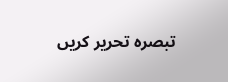تبصرہ تحریر کریں